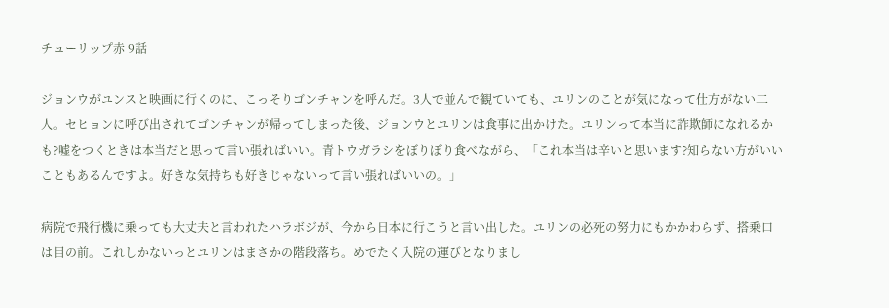チューリップ赤 9話

ジョンウがユンスと映画に行くのに、こっそりゴンチャンを呼んだ。3人で並んで観ていても、ユリンのことが気になって仕方がない二人。セヒョンに呼び出されてゴンチャンが帰ってしまった後、ジョンウとユリンは食事に出かけた。ユリンって本当に詐欺師になれるかも?嘘をつくときは本当だと思って言い張ればいい。青トウガラシをぼりぼり食べながら、「これ本当は辛いと思います?知らない方がいいこともあるんですよ。好きな気持ちも好きじゃないって言い張ればいいの。」

病院で飛行機に乗っても大丈夫と言われたハラボジが、今から日本に行こうと言い出した。ユリンの必死の努力にもかかわらず、搭乗口は目の前。これしかないっとユリンはまさかの階段落ち。めでたく入院の運びとなりまし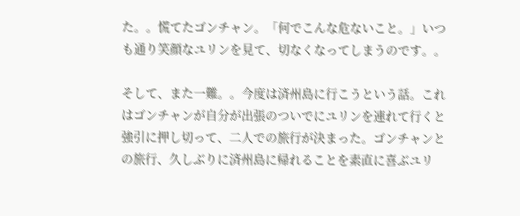た。。慌てたゴンチャン。「何でこんな危ないこと。」いつも通り笑顔なユリンを見て、切なくなってしまうのです。。

そして、また一難。。今度は済州島に行こうという話。これはゴンチャンが自分が出張のついでにユリンを連れて行くと強引に押し切って、二人での旅行が決まった。ゴンチャンとの旅行、久しぶりに済州島に帰れることを素直に喜ぶユリ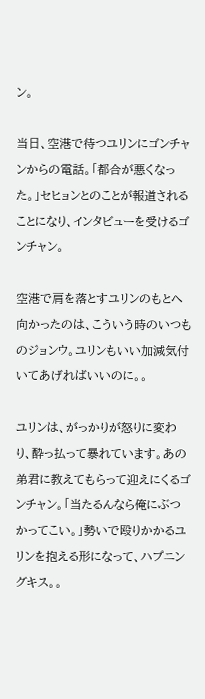ン。

当日、空港で待つユリンにゴンチャンからの電話。「都合が悪くなった。」セヒョンとのことが報道されることになり、インタビューを受けるゴンチャン。

空港で肩を落とすユリンのもとへ向かったのは、こういう時のいつものジョンウ。ユリンもいい加減気付いてあげればいいのに。。

ユリンは、がっかりが怒りに変わり、酔っ払って暴れています。あの弟君に教えてもらって迎えにくるゴンチャン。「当たるんなら俺にぶつかってこい。」勢いで殴りかかるユリンを抱える形になって、ハプニングキス。。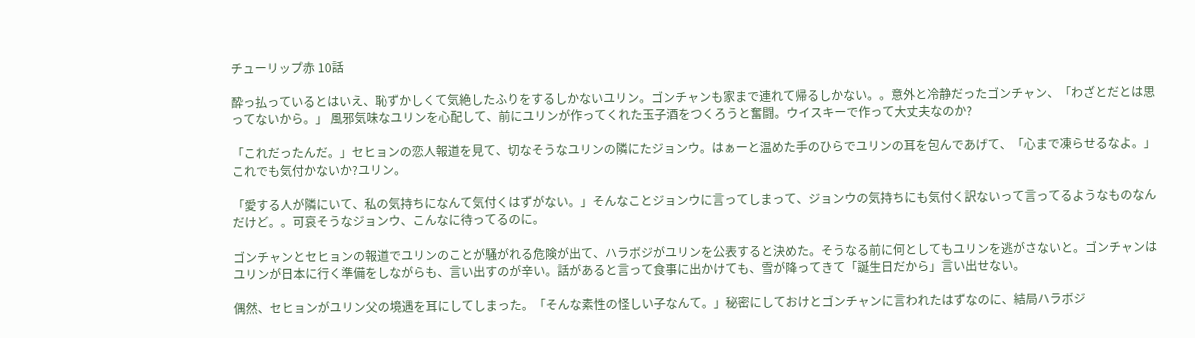チューリップ赤 10話

酔っ払っているとはいえ、恥ずかしくて気絶したふりをするしかないユリン。ゴンチャンも家まで連れて帰るしかない。。意外と冷静だったゴンチャン、「わざとだとは思ってないから。」 風邪気味なユリンを心配して、前にユリンが作ってくれた玉子酒をつくろうと奮闘。ウイスキーで作って大丈夫なのか?

「これだったんだ。」セヒョンの恋人報道を見て、切なそうなユリンの隣にたジョンウ。はぁーと温めた手のひらでユリンの耳を包んであげて、「心まで凍らせるなよ。」 これでも気付かないか?ユリン。

「愛する人が隣にいて、私の気持ちになんて気付くはずがない。」そんなことジョンウに言ってしまって、ジョンウの気持ちにも気付く訳ないって言ってるようなものなんだけど。。可哀そうなジョンウ、こんなに待ってるのに。

ゴンチャンとセヒョンの報道でユリンのことが騒がれる危険が出て、ハラボジがユリンを公表すると決めた。そうなる前に何としてもユリンを逃がさないと。ゴンチャンはユリンが日本に行く準備をしながらも、言い出すのが辛い。話があると言って食事に出かけても、雪が降ってきて「誕生日だから」言い出せない。

偶然、セヒョンがユリン父の境遇を耳にしてしまった。「そんな素性の怪しい子なんて。」秘密にしておけとゴンチャンに言われたはずなのに、結局ハラボジ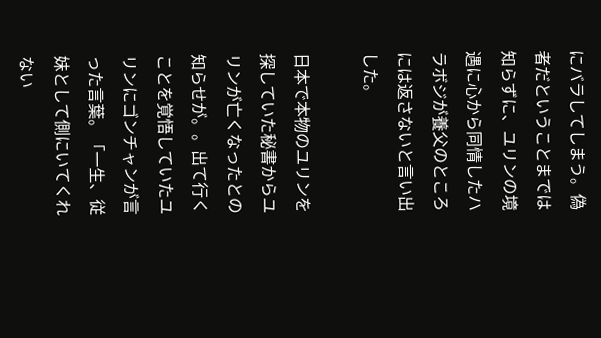にバラしてしまう。偽者だということまでは知らずに、ユリンの境遇に心から同情したハラボジが養父のところには返さないと言い出した。

日本で本物のユリンを探していた秘書からユリンが亡くなったとの知らせが。。出て行くことを覚悟していたユリンにゴンチャンが言った言葉。「一生、従妹として側にいてくれない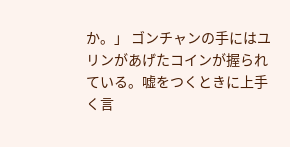か。」 ゴンチャンの手にはユリンがあげたコインが握られている。嘘をつくときに上手く言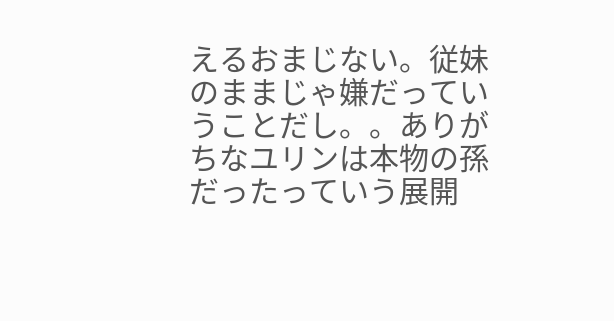えるおまじない。従妹のままじゃ嫌だっていうことだし。。ありがちなユリンは本物の孫だったっていう展開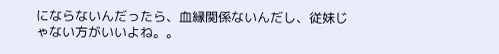にならないんだったら、血縁関係ないんだし、従妹じゃない方がいいよね。。